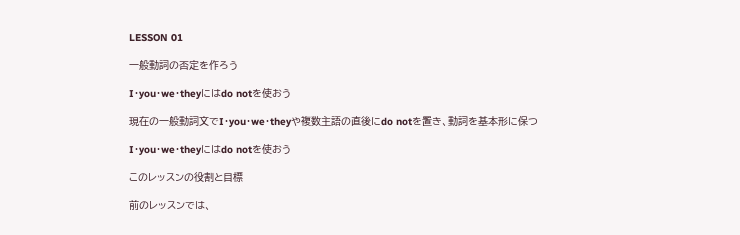LESSON 01

一般動詞の否定を作ろう

I・you・we・theyにはdo notを使おう

現在の一般動詞文でI・you・we・theyや複数主語の直後にdo notを置き、動詞を基本形に保つ

I・you・we・theyにはdo notを使おう

このレッスンの役割と目標

前のレッスンでは、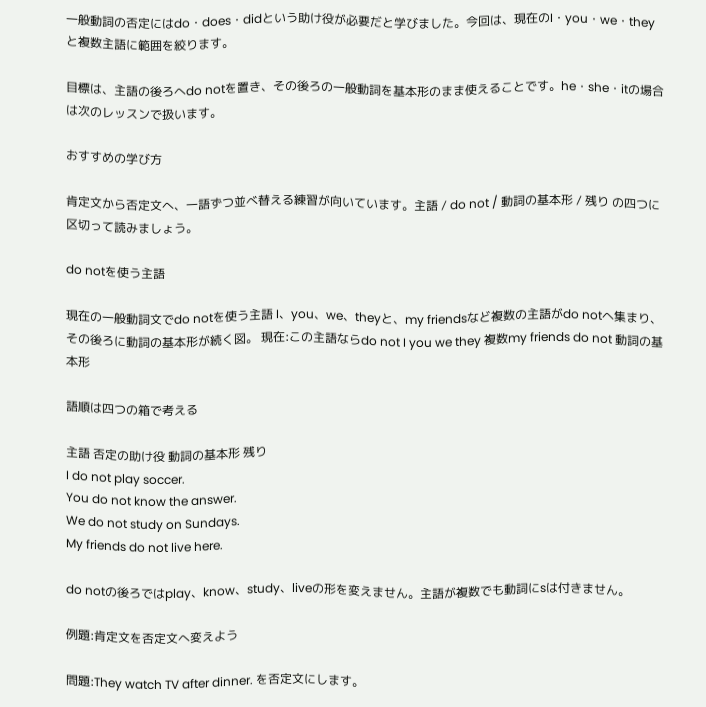一般動詞の否定にはdo・does・didという助け役が必要だと学びました。今回は、現在のI・you・we・theyと複数主語に範囲を絞ります。

目標は、主語の後ろへdo notを置き、その後ろの一般動詞を基本形のまま使えることです。he・she・itの場合は次のレッスンで扱います。

おすすめの学び方

肯定文から否定文へ、一語ずつ並べ替える練習が向いています。主語 / do not / 動詞の基本形 / 残り の四つに区切って読みましょう。

do notを使う主語

現在の一般動詞文でdo notを使う主語 I、you、we、theyと、my friendsなど複数の主語がdo notへ集まり、その後ろに動詞の基本形が続く図。 現在:この主語ならdo not I you we they 複数my friends do not 動詞の基本形

語順は四つの箱で考える

主語 否定の助け役 動詞の基本形 残り
I do not play soccer.
You do not know the answer.
We do not study on Sundays.
My friends do not live here.

do notの後ろではplay、know、study、liveの形を変えません。主語が複数でも動詞にsは付きません。

例題:肯定文を否定文へ変えよう

問題:They watch TV after dinner. を否定文にします。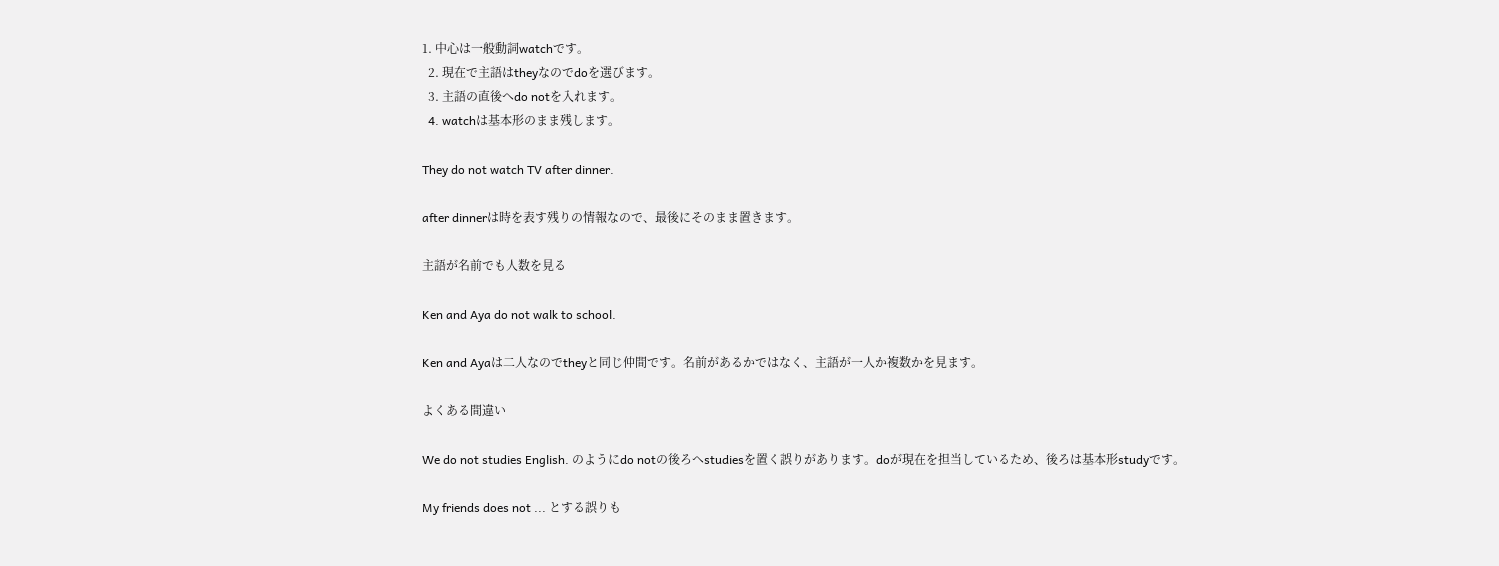1. 中心は一般動詞watchです。
  2. 現在で主語はtheyなのでdoを選びます。
  3. 主語の直後へdo notを入れます。
  4. watchは基本形のまま残します。

They do not watch TV after dinner.

after dinnerは時を表す残りの情報なので、最後にそのまま置きます。

主語が名前でも人数を見る

Ken and Aya do not walk to school.

Ken and Ayaは二人なのでtheyと同じ仲間です。名前があるかではなく、主語が一人か複数かを見ます。

よくある間違い

We do not studies English. のようにdo notの後ろへstudiesを置く誤りがあります。doが現在を担当しているため、後ろは基本形studyです。

My friends does not ... とする誤りも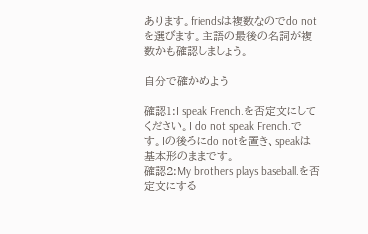あります。friendsは複数なのでdo notを選びます。主語の最後の名詞が複数かも確認しましょう。

自分で確かめよう

確認1:I speak French.を否定文にしてください。I do not speak French.です。Iの後ろにdo notを置き、speakは基本形のままです。
確認2:My brothers plays baseball.を否定文にする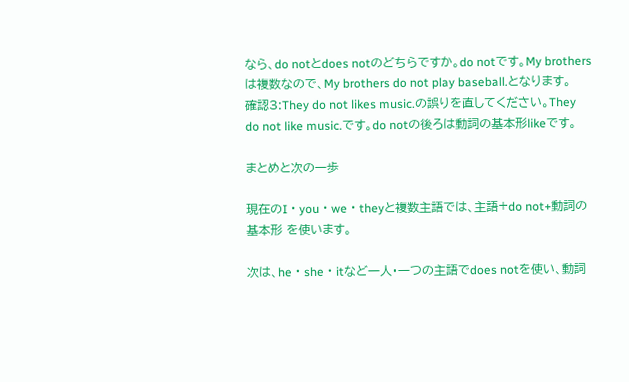なら、do notとdoes notのどちらですか。do notです。My brothersは複数なので、My brothers do not play baseball.となります。
確認3:They do not likes music.の誤りを直してください。They do not like music.です。do notの後ろは動詞の基本形likeです。

まとめと次の一歩

現在のI・you・we・theyと複数主語では、主語+do not+動詞の基本形 を使います。

次は、he・she・itなど一人・一つの主語でdoes notを使い、動詞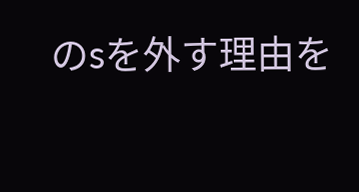のsを外す理由を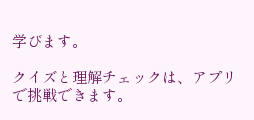学びます。

クイズと理解チェックは、アプリで挑戦できます。